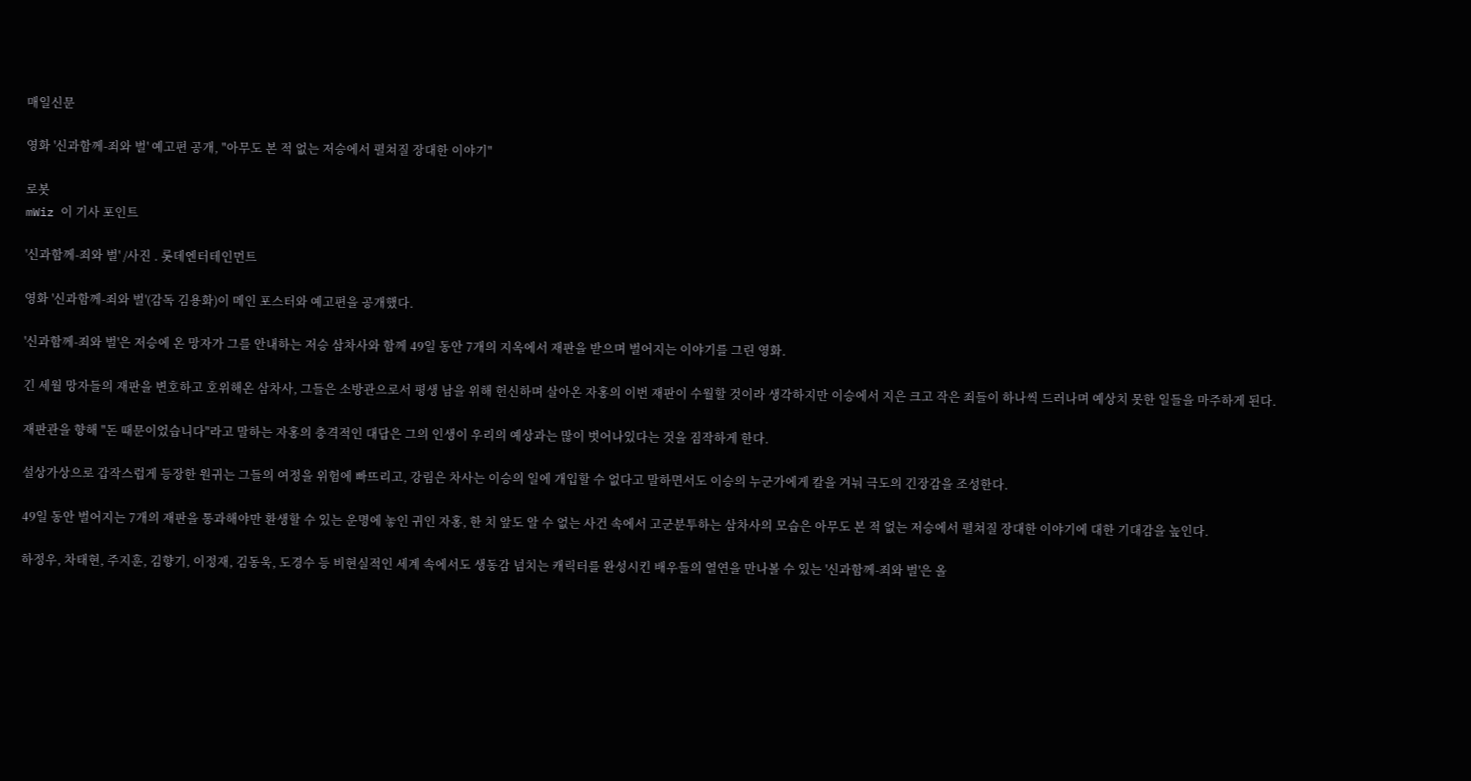매일신문

영화 '신과함께-죄와 벌' 예고편 공개, "아무도 본 적 없는 저승에서 펼쳐질 장대한 이야기"

로봇
mWiz 이 기사 포인트

'신과함께-죄와 벌' /사진 . 롯데엔터테인먼트

영화 '신과함께-죄와 벌'(감독 김용화)이 메인 포스터와 예고편을 공개했다.

'신과함께-죄와 벌'은 저승에 온 망자가 그를 안내하는 저승 삼차사와 함께 49일 동안 7개의 지옥에서 재판을 받으며 벌어지는 이야기를 그린 영화.

긴 세월 망자들의 재판을 변호하고 호위해온 삼차사, 그들은 소방관으로서 평생 남을 위해 헌신하며 살아온 자홍의 이번 재판이 수월할 것이라 생각하지만 이승에서 지은 크고 작은 죄들이 하나씩 드러나며 예상치 못한 일들을 마주하게 된다.

재판관을 향해 "돈 때문이었습니다"라고 말하는 자홍의 충격적인 대답은 그의 인생이 우리의 예상과는 많이 벗어나있다는 것을 짐작하게 한다.

설상가상으로 갑작스럽게 등장한 원귀는 그들의 여정을 위험에 빠뜨리고, 강림은 차사는 이승의 일에 개입할 수 없다고 말하면서도 이승의 누군가에게 칼을 겨눠 극도의 긴장감을 조성한다.

49일 동안 벌어지는 7개의 재판을 통과해야만 환생할 수 있는 운명에 놓인 귀인 자홍, 한 치 앞도 알 수 없는 사건 속에서 고군분투하는 삼차사의 모습은 아무도 본 적 없는 저승에서 펼쳐질 장대한 이야기에 대한 기대감을 높인다.

하정우, 차태현, 주지훈, 김향기, 이정재, 김동욱, 도경수 등 비현실적인 세계 속에서도 생동감 넘치는 캐릭터를 완성시킨 배우들의 열연을 만나볼 수 있는 '신과함께-죄와 벌'은 올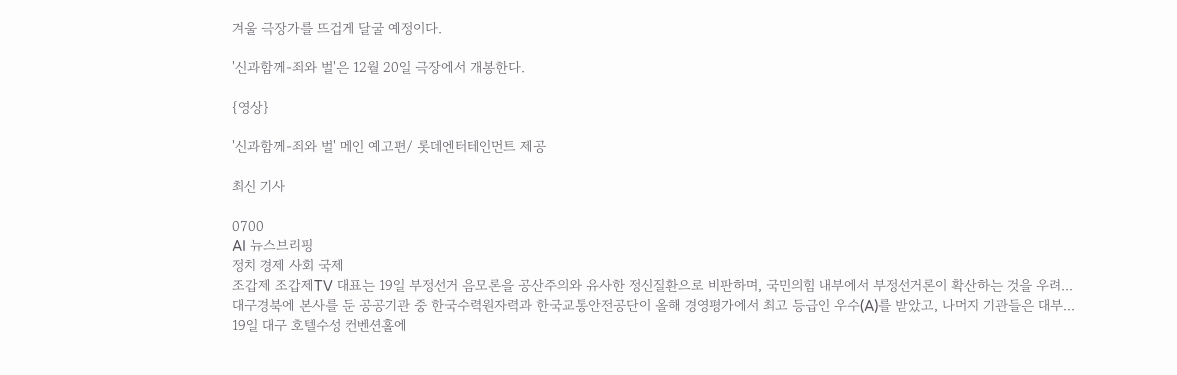겨울 극장가를 뜨겁게 달굴 예정이다.

'신과함께-죄와 벌'은 12월 20일 극장에서 개봉한다.

{영상}

'신과함께-죄와 벌' 메인 예고편/ 롯데엔터테인먼트 제공

최신 기사

0700
AI 뉴스브리핑
정치 경제 사회 국제
조갑제 조갑제TV 대표는 19일 부정선거 음모론을 공산주의와 유사한 정신질환으로 비판하며, 국민의힘 내부에서 부정선거론이 확산하는 것을 우려...
대구경북에 본사를 둔 공공기관 중 한국수력원자력과 한국교통안전공단이 올해 경영평가에서 최고 등급인 우수(A)를 받았고, 나머지 기관들은 대부...
19일 대구 호텔수성 컨벤션홀에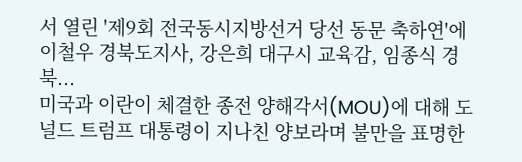서 열린 '제9회 전국동시지방선거 당선 동문 축하연'에 이철우 경북도지사, 강은희 대구시 교육감, 임종식 경북...
미국과 이란이 체결한 종전 양해각서(MOU)에 대해 도널드 트럼프 대통령이 지나친 양보라며 불만을 표명한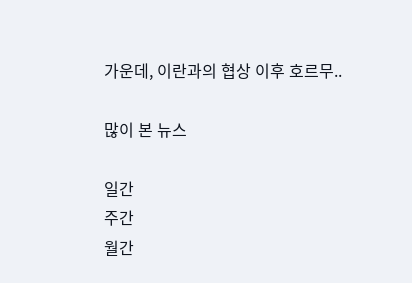가운데, 이란과의 협상 이후 호르무..

많이 본 뉴스

일간
주간
월간